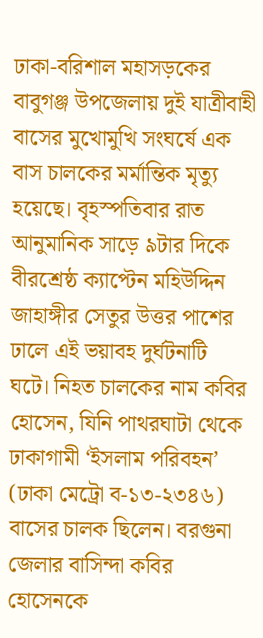ঢাকা-বরিশাল মহাসড়কের বাবুগঞ্জ উপজেলায় দুই যাত্রীবাহী বাসের মুখোমুখি সংঘর্ষে এক বাস চালকের মর্মান্তিক মৃত্যু হয়েছে। বৃহস্পতিবার রাত আনুমানিক সাড়ে ৯টার দিকে বীরশ্রেষ্ঠ ক্যাপ্টেন মহিউদ্দিন জাহাঙ্গীর সেতুর উত্তর পাশের ঢালে এই ভয়াবহ দুর্ঘটনাটি ঘটে। নিহত চালকের নাম কবির হোসেন, যিনি পাথরঘাটা থেকে ঢাকাগামী ‘ইসলাম পরিবহন’ (ঢাকা মেট্রো ব-১৩-২৩৪৬) বাসের চালক ছিলেন। বরগুনা জেলার বাসিন্দা কবির হোসেনকে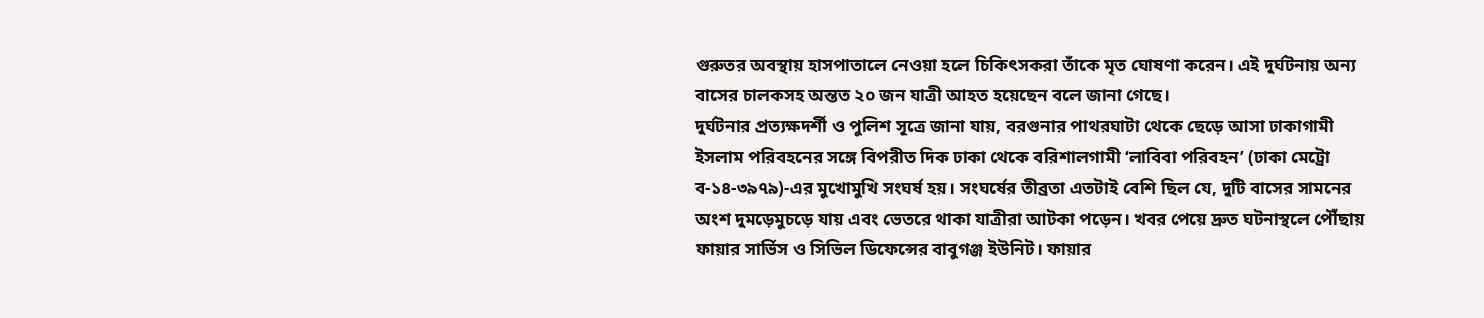গুরুতর অবস্থায় হাসপাতালে নেওয়া হলে চিকিৎসকরা তাঁকে মৃত ঘোষণা করেন। এই দুর্ঘটনায় অন্য বাসের চালকসহ অন্তত ২০ জন যাত্রী আহত হয়েছেন বলে জানা গেছে।
দুর্ঘটনার প্রত্যক্ষদর্শী ও পুলিশ সূত্রে জানা যায়, বরগুনার পাথরঘাটা থেকে ছেড়ে আসা ঢাকাগামী ইসলাম পরিবহনের সঙ্গে বিপরীত দিক ঢাকা থেকে বরিশালগামী ‘লাবিবা পরিবহন’ (ঢাকা মেট্রো ব-১৪-৩৯৭৯)-এর মুখোমুখি সংঘর্ষ হয়। সংঘর্ষের তীব্রতা এতটাই বেশি ছিল যে, দুটি বাসের সামনের অংশ দুমড়েমুচড়ে যায় এবং ভেতরে থাকা যাত্রীরা আটকা পড়েন। খবর পেয়ে দ্রুত ঘটনাস্থলে পৌঁছায় ফায়ার সার্ভিস ও সিভিল ডিফেন্সের বাবুগঞ্জ ইউনিট। ফায়ার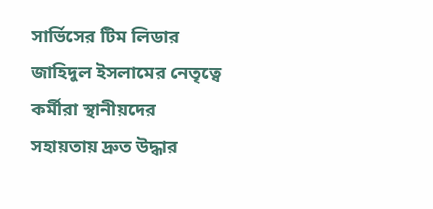সার্ভিসের টিম লিডার জাহিদুল ইসলামের নেতৃত্বে কর্মীরা স্থানীয়দের সহায়তায় দ্রুত উদ্ধার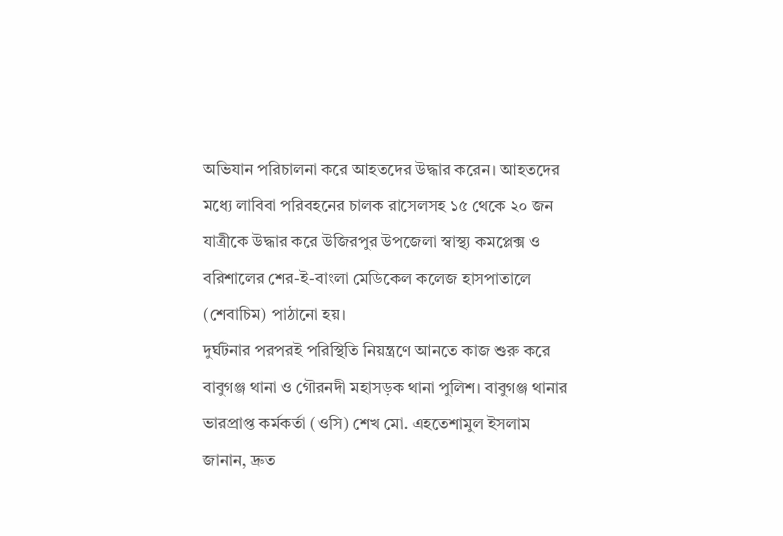অভিযান পরিচালনা করে আহতদের উদ্ধার করেন। আহতদের মধ্যে লাবিবা পরিবহনের চালক রাসেলসহ ১৫ থেকে ২০ জন যাত্রীকে উদ্ধার করে উজিরপুর উপজেলা স্বাস্থ্য কমপ্লেক্স ও বরিশালের শের-ই-বাংলা মেডিকেল কলেজ হাসপাতালে (শেবাচিম) পাঠানো হয়।
দুর্ঘটনার পরপরই পরিস্থিতি নিয়ন্ত্রণে আনতে কাজ শুরু করে বাবুগঞ্জ থানা ও গৌরনদী মহাসড়ক থানা পুলিশ। বাবুগঞ্জ থানার ভারপ্রাপ্ত কর্মকর্তা (ওসি) শেখ মো. এহতেশামুল ইসলাম জানান, দ্রুত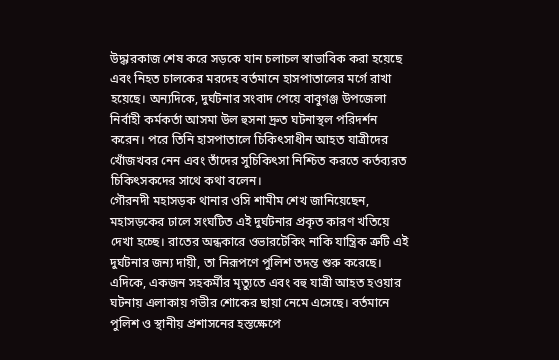উদ্ধারকাজ শেষ করে সড়কে যান চলাচল স্বাভাবিক করা হয়েছে এবং নিহত চালকের মরদেহ বর্তমানে হাসপাতালের মর্গে রাখা হয়েছে। অন্যদিকে, দুর্ঘটনার সংবাদ পেয়ে বাবুগঞ্জ উপজেলা নির্বাহী কর্মকর্তা আসমা উল হুসনা দ্রুত ঘটনাস্থল পরিদর্শন করেন। পরে তিনি হাসপাতালে চিকিৎসাধীন আহত যাত্রীদের খোঁজখবর নেন এবং তাঁদের সুচিকিৎসা নিশ্চিত করতে কর্তব্যরত চিকিৎসকদের সাথে কথা বলেন।
গৌরনদী মহাসড়ক থানার ওসি শামীম শেখ জানিয়েছেন, মহাসড়কের ঢালে সংঘটিত এই দুর্ঘটনার প্রকৃত কারণ খতিয়ে দেখা হচ্ছে। রাতের অন্ধকারে ওভারটেকিং নাকি যান্ত্রিক ত্রুটি এই দুর্ঘটনার জন্য দায়ী, তা নিরূপণে পুলিশ তদন্ত শুরু করেছে। এদিকে, একজন সহকর্মীর মৃত্যুতে এবং বহু যাত্রী আহত হওয়ার ঘটনায় এলাকায় গভীর শোকের ছায়া নেমে এসেছে। বর্তমানে পুলিশ ও স্থানীয় প্রশাসনের হস্তক্ষেপে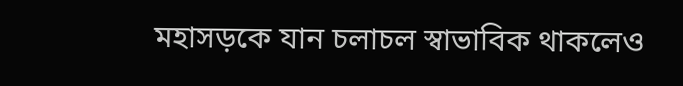মহাসড়কে যান চলাচল স্বাভাবিক থাকলেও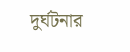দুর্ঘটনার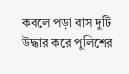কবলে পড়া বাস দুটি উদ্ধার করে পুলিশের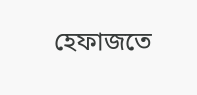হেফাজতে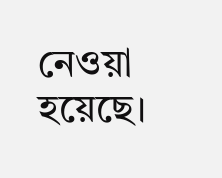নেওয়া হয়েছে।